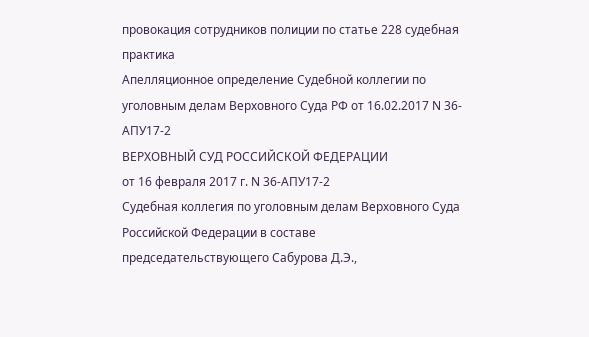провокация сотрудников полиции по статье 228 судебная практика
Апелляционное определение Судебной коллегии по уголовным делам Верховного Суда РФ от 16.02.2017 N 36-АПУ17-2
ВЕРХОВНЫЙ СУД РОССИЙСКОЙ ФЕДЕРАЦИИ
от 16 февраля 2017 г. N 36-АПУ17-2
Судебная коллегия по уголовным делам Верховного Суда Российской Федерации в составе
председательствующего Сабурова Д.Э.,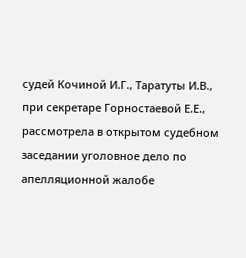судей Кочиной И.Г., Таратуты И.В.,
при секретаре Горностаевой Е.Е.,
рассмотрела в открытом судебном заседании уголовное дело по апелляционной жалобе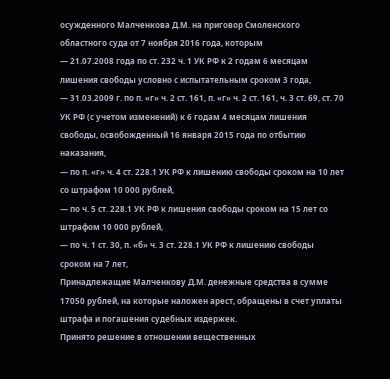осужденного Малченкова Д.М. на приговор Смоленского областного суда от 7 ноября 2016 года, которым
— 21.07.2008 года по ст. 232 ч. 1 УК РФ к 2 годам 6 месяцам лишения свободы условно с испытательным сроком 3 года,
— 31.03.2009 г. по п. «г» ч. 2 ст. 161, п. «г» ч. 2 ст. 161, ч. 3 ст. 69, ст. 70 УК РФ (с учетом изменений) к 6 годам 4 месяцам лишения свободы, освобожденный 16 января 2015 года по отбытию наказания,
— по п. «г» ч. 4 ст. 228.1 УК РФ к лишению свободы сроком на 10 лет со штрафом 10 000 рублей,
— по ч. 5 ст. 228.1 УК РФ к лишения свободы сроком на 15 лет со штрафом 10 000 рублей,
— по ч. 1 ст. 30, п. «б» ч. 3 ст. 228.1 УК РФ к лишению свободы сроком на 7 лет,
Принадлежащие Малченкову Д.М. денежные средства в сумме 17050 рублей, на которые наложен арест, обращены в счет уплаты штрафа и погашения судебных издержек.
Принято решение в отношении вещественных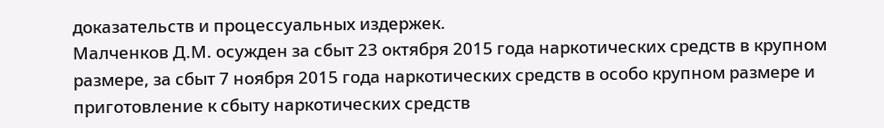доказательств и процессуальных издержек.
Малченков Д.М. осужден за сбыт 23 октября 2015 года наркотических средств в крупном размере, за сбыт 7 ноября 2015 года наркотических средств в особо крупном размере и приготовление к сбыту наркотических средств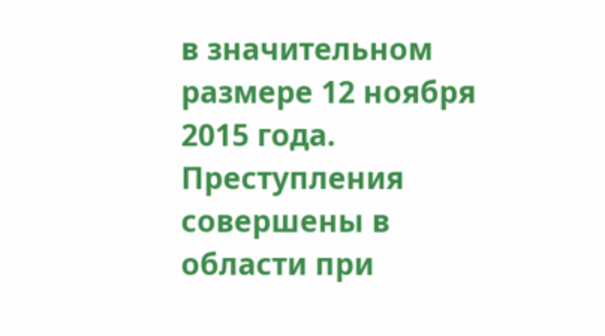в значительном размере 12 ноября 2015 года.
Преступления совершены в области при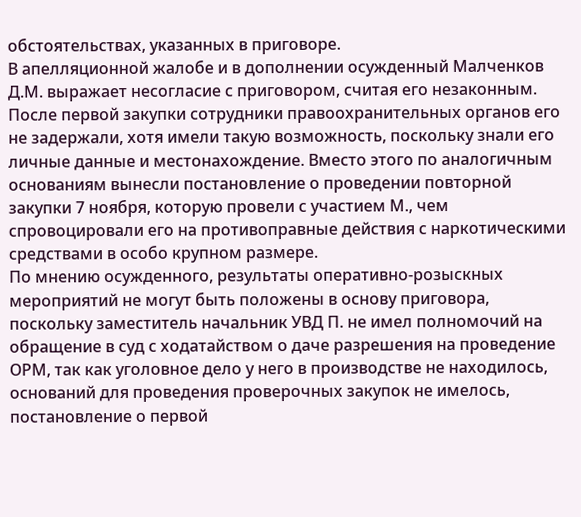обстоятельствах, указанных в приговоре.
В апелляционной жалобе и в дополнении осужденный Малченков Д.М. выражает несогласие с приговором, считая его незаконным.
После первой закупки сотрудники правоохранительных органов его не задержали, хотя имели такую возможность, поскольку знали его личные данные и местонахождение. Вместо этого по аналогичным основаниям вынесли постановление о проведении повторной закупки 7 ноября, которую провели с участием М., чем спровоцировали его на противоправные действия с наркотическими средствами в особо крупном размере.
По мнению осужденного, результаты оперативно-розыскных мероприятий не могут быть положены в основу приговора, поскольку заместитель начальник УВД П. не имел полномочий на обращение в суд с ходатайством о даче разрешения на проведение ОРМ, так как уголовное дело у него в производстве не находилось, оснований для проведения проверочных закупок не имелось, постановление о первой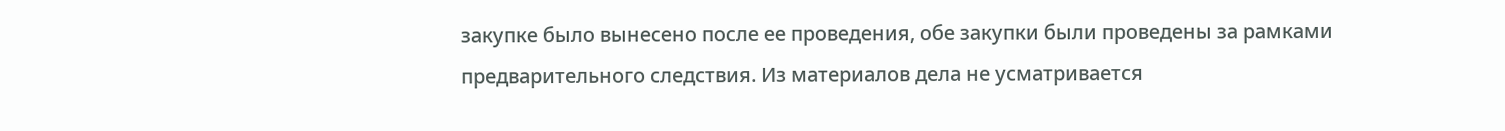закупке было вынесено после ее проведения, обе закупки были проведены за рамками предварительного следствия. Из материалов дела не усматривается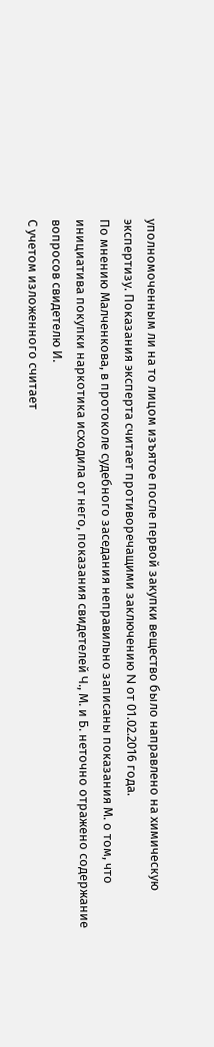уполномоченным ли на то лицом изъятое после первой закупки вещество было направлено на химическую экспертизу. Показания эксперта считает противоречащими заключению N от 01.02.2016 года.
По мнению Малченкова, в протоколе судебного заседания неправильно записаны показания М. о том, что инициатива покупки наркотика исходила от него, показания свидетелей Ч., М. и Б. неточно отражено содержание вопросов свидетелю И.
С учетом изложенного считает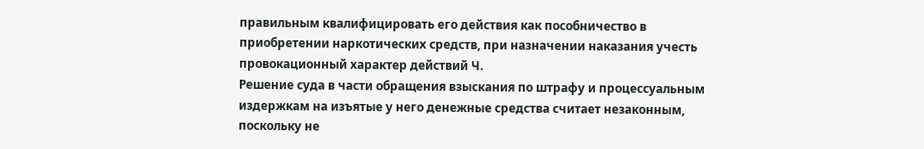правильным квалифицировать его действия как пособничество в приобретении наркотических средств, при назначении наказания учесть провокационный характер действий Ч.
Решение суда в части обращения взыскания по штрафу и процессуальным издержкам на изъятые у него денежные средства считает незаконным, поскольку не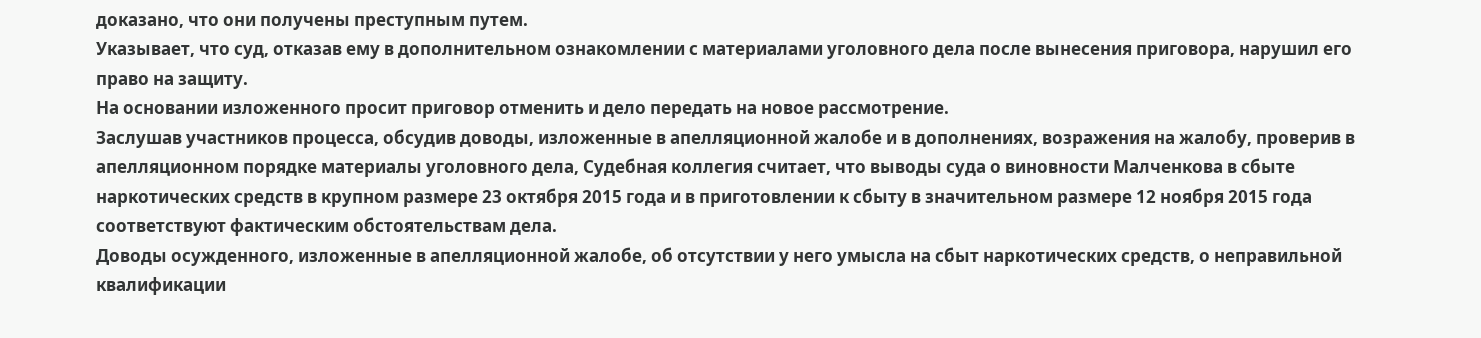доказано, что они получены преступным путем.
Указывает, что суд, отказав ему в дополнительном ознакомлении с материалами уголовного дела после вынесения приговора, нарушил его право на защиту.
На основании изложенного просит приговор отменить и дело передать на новое рассмотрение.
Заслушав участников процесса, обсудив доводы, изложенные в апелляционной жалобе и в дополнениях, возражения на жалобу, проверив в апелляционном порядке материалы уголовного дела, Судебная коллегия считает, что выводы суда о виновности Малченкова в сбыте наркотических средств в крупном размере 23 октября 2015 года и в приготовлении к сбыту в значительном размере 12 ноября 2015 года соответствуют фактическим обстоятельствам дела.
Доводы осужденного, изложенные в апелляционной жалобе, об отсутствии у него умысла на сбыт наркотических средств, о неправильной квалификации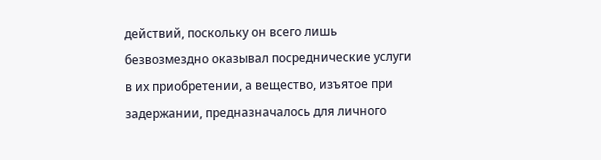действий, поскольку он всего лишь безвозмездно оказывал посреднические услуги в их приобретении, а вещество, изъятое при задержании, предназначалось для личного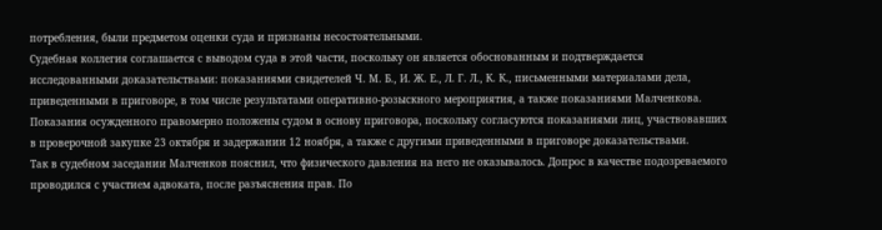потребления, были предметом оценки суда и признаны несостоятельными.
Судебная коллегия соглашается с выводом суда в этой части, поскольку он является обоснованным и подтверждается исследованными доказательствами: показаниями свидетелей Ч. М. Б., И. Ж. Е., Л. Г. Л., К. К., письменными материалами дела, приведенными в приговоре, в том числе результатами оперативно-розыскного мероприятия, а также показаниями Малченкова.
Показания осужденного правомерно положены судом в основу приговора, поскольку согласуются показаниями лиц, участвовавших в проверочной закупке 23 октября и задержании 12 ноября, а также с другими приведенными в приговоре доказательствами.
Так в судебном заседании Малченков пояснил, что физического давления на него не оказывалось. Допрос в качестве подозреваемого проводился с участием адвоката, после разъяснения прав. По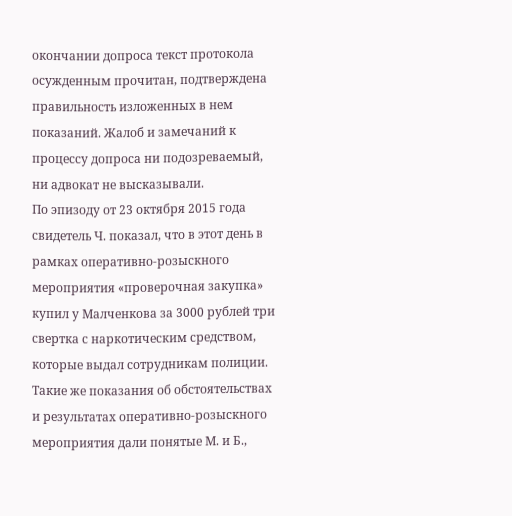окончании допроса текст протокола осужденным прочитан, подтверждена правильность изложенных в нем показаний. Жалоб и замечаний к процессу допроса ни подозреваемый, ни адвокат не высказывали.
По эпизоду от 23 октября 2015 года свидетель Ч. показал, что в этот день в рамках оперативно-розыскного мероприятия «проверочная закупка» купил у Малченкова за 3000 рублей три свертка с наркотическим средством, которые выдал сотрудникам полиции.
Такие же показания об обстоятельствах и результатах оперативно-розыскного мероприятия дали понятые М. и Б.,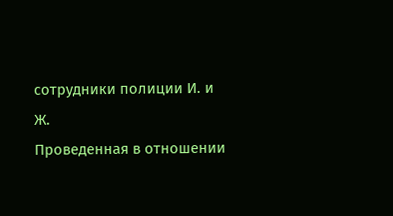сотрудники полиции И. и Ж.
Проведенная в отношении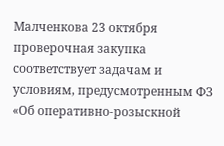Малченкова 23 октября проверочная закупка соответствует задачам и условиям, предусмотренным ФЗ «Об оперативно-розыскной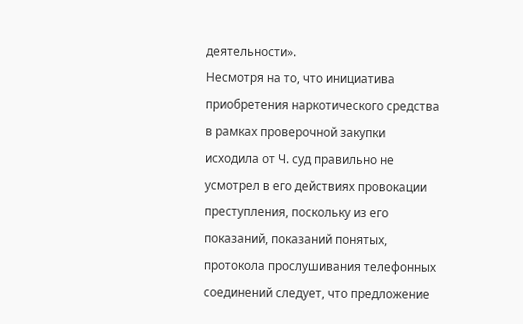деятельности».
Несмотря на то, что инициатива приобретения наркотического средства в рамках проверочной закупки исходила от Ч. суд правильно не усмотрел в его действиях провокации преступления, поскольку из его показаний, показаний понятых, протокола прослушивания телефонных соединений следует, что предложение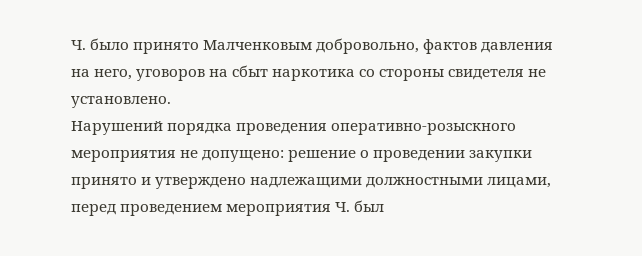Ч. было принято Малченковым добровольно, фактов давления на него, уговоров на сбыт наркотика со стороны свидетеля не установлено.
Нарушений порядка проведения оперативно-розыскного мероприятия не допущено: решение о проведении закупки принято и утверждено надлежащими должностными лицами, перед проведением мероприятия Ч. был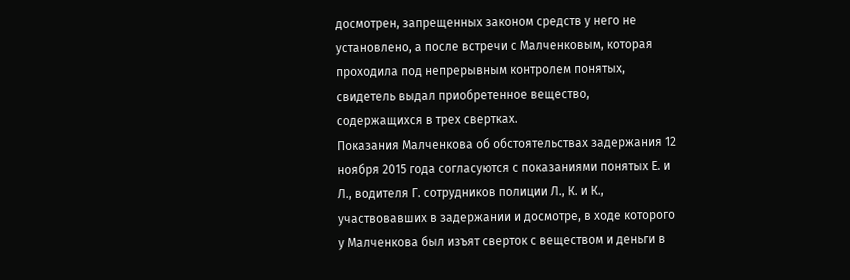досмотрен, запрещенных законом средств у него не установлено, а после встречи с Малченковым, которая проходила под непрерывным контролем понятых, свидетель выдал приобретенное вещество, содержащихся в трех свертках.
Показания Малченкова об обстоятельствах задержания 12 ноября 2015 года согласуются с показаниями понятых Е. и Л., водителя Г. сотрудников полиции Л., К. и К., участвовавших в задержании и досмотре, в ходе которого у Малченкова был изъят сверток с веществом и деньги в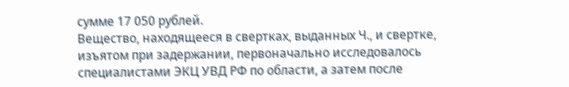сумме 17 050 рублей.
Вещество, находящееся в свертках, выданных Ч., и свертке, изъятом при задержании, первоначально исследовалось специалистами ЭКЦ УВД РФ по области, а затем после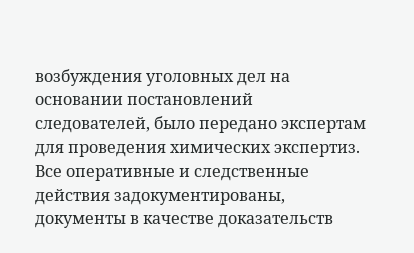возбуждения уголовных дел на основании постановлений следователей, было передано экспертам для проведения химических экспертиз.
Все оперативные и следственные действия задокументированы, документы в качестве доказательств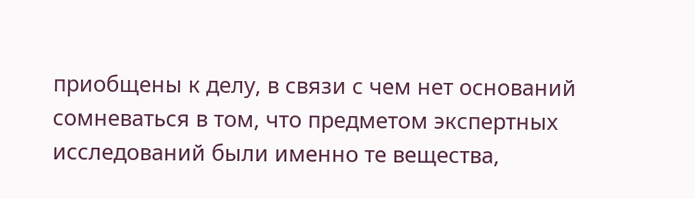приобщены к делу, в связи с чем нет оснований сомневаться в том, что предметом экспертных исследований были именно те вещества,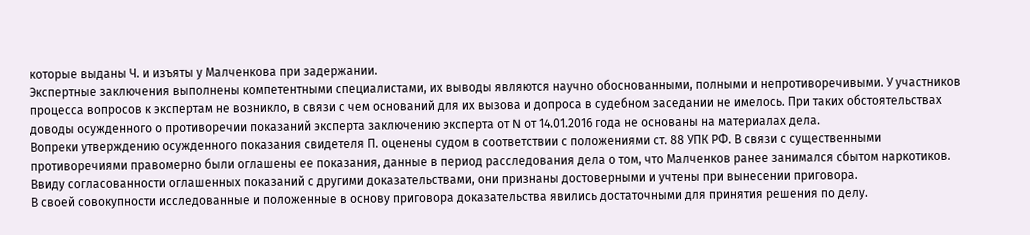которые выданы Ч. и изъяты у Малченкова при задержании.
Экспертные заключения выполнены компетентными специалистами, их выводы являются научно обоснованными, полными и непротиворечивыми. У участников процесса вопросов к экспертам не возникло, в связи с чем оснований для их вызова и допроса в судебном заседании не имелось. При таких обстоятельствах доводы осужденного о противоречии показаний эксперта заключению эксперта от N от 14.01.2016 года не основаны на материалах дела.
Вопреки утверждению осужденного показания свидетеля П. оценены судом в соответствии с положениями ст. 88 УПК РФ. В связи с существенными противоречиями правомерно были оглашены ее показания, данные в период расследования дела о том, что Малченков ранее занимался сбытом наркотиков. Ввиду согласованности оглашенных показаний с другими доказательствами, они признаны достоверными и учтены при вынесении приговора.
В своей совокупности исследованные и положенные в основу приговора доказательства явились достаточными для принятия решения по делу.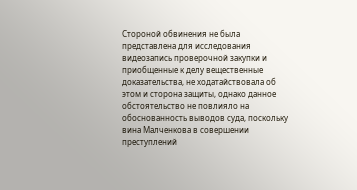Стороной обвинения не была представлена для исследования видеозапись проверочной закупки и приобщенные к делу вещественные доказательства, не ходатайствовала об этом и сторона защиты, однако данное обстоятельство не повлияло на обоснованность выводов суда, поскольку вина Малченкова в совершении преступлений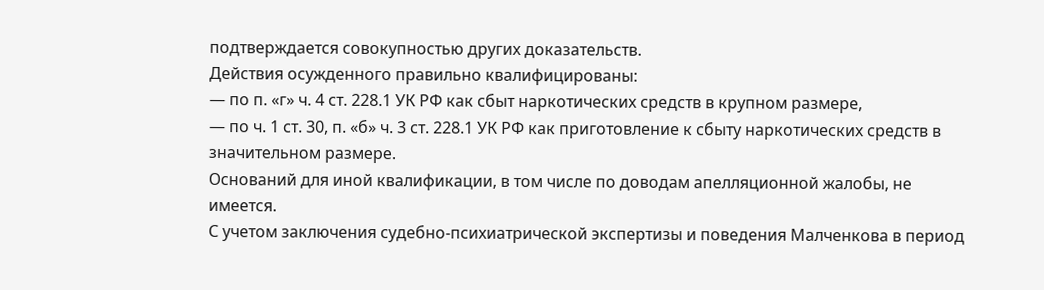подтверждается совокупностью других доказательств.
Действия осужденного правильно квалифицированы:
— по п. «г» ч. 4 ст. 228.1 УК РФ как сбыт наркотических средств в крупном размере,
— по ч. 1 ст. 30, п. «б» ч. 3 ст. 228.1 УК РФ как приготовление к сбыту наркотических средств в значительном размере.
Оснований для иной квалификации, в том числе по доводам апелляционной жалобы, не имеется.
С учетом заключения судебно-психиатрической экспертизы и поведения Малченкова в период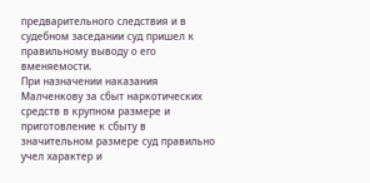предварительного следствия и в судебном заседании суд пришел к правильному выводу о его вменяемости.
При назначении наказания Малченкову за сбыт наркотических средств в крупном размере и приготовление к сбыту в значительном размере суд правильно учел характер и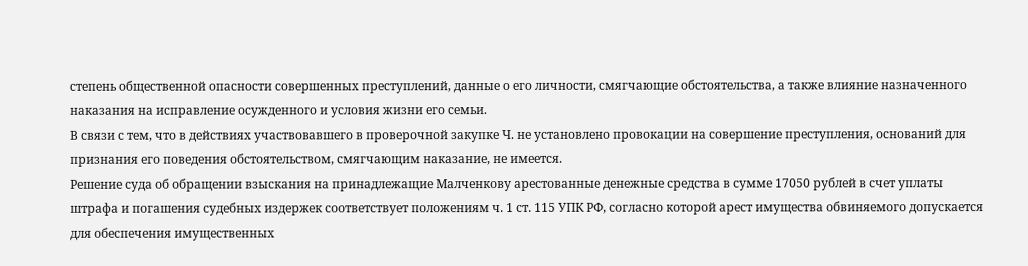степень общественной опасности совершенных преступлений, данные о его личности, смягчающие обстоятельства, а также влияние назначенного наказания на исправление осужденного и условия жизни его семьи.
В связи с тем, что в действиях участвовавшего в проверочной закупке Ч. не установлено провокации на совершение преступления, оснований для признания его поведения обстоятельством, смягчающим наказание, не имеется.
Решение суда об обращении взыскания на принадлежащие Малченкову арестованные денежные средства в сумме 17050 рублей в счет уплаты штрафа и погашения судебных издержек соответствует положениям ч. 1 ст. 115 УПК РФ, согласно которой арест имущества обвиняемого допускается для обеспечения имущественных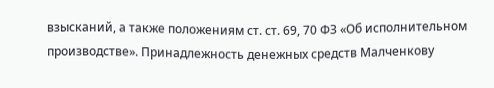взысканий, а также положениям ст. ст. 69, 70 ФЗ «Об исполнительном производстве». Принадлежность денежных средств Малченкову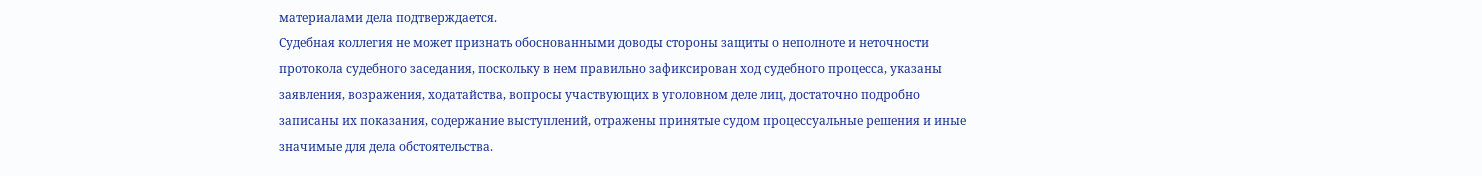материалами дела подтверждается.
Судебная коллегия не может признать обоснованными доводы стороны защиты о неполноте и неточности протокола судебного заседания, поскольку в нем правильно зафиксирован ход судебного процесса, указаны заявления, возражения, ходатайства, вопросы участвующих в уголовном деле лиц, достаточно подробно записаны их показания, содержание выступлений, отражены принятые судом процессуальные решения и иные значимые для дела обстоятельства.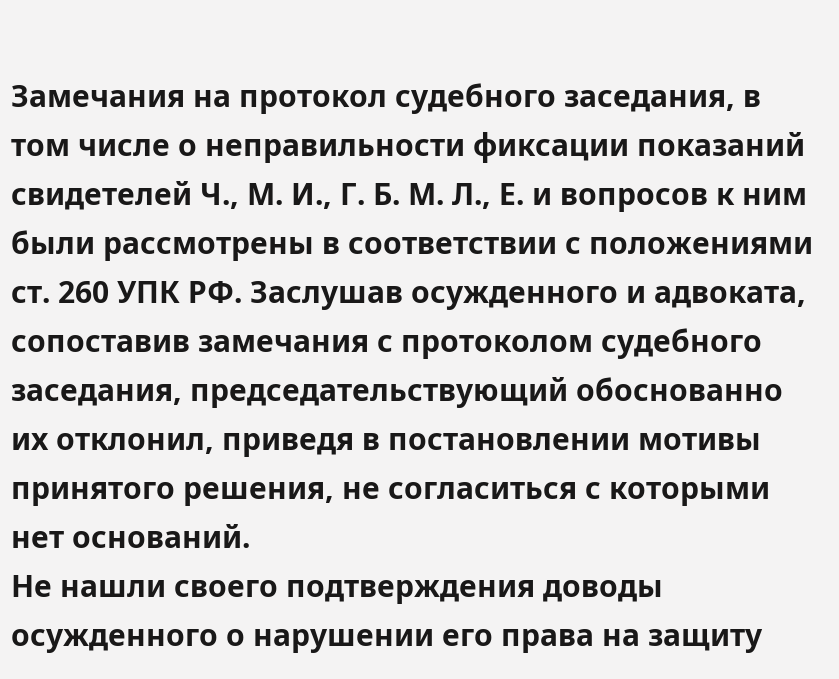Замечания на протокол судебного заседания, в том числе о неправильности фиксации показаний свидетелей Ч., М. И., Г. Б. М. Л., Е. и вопросов к ним были рассмотрены в соответствии с положениями ст. 260 УПК РФ. Заслушав осужденного и адвоката, сопоставив замечания с протоколом судебного заседания, председательствующий обоснованно их отклонил, приведя в постановлении мотивы принятого решения, не согласиться с которыми нет оснований.
Не нашли своего подтверждения доводы осужденного о нарушении его права на защиту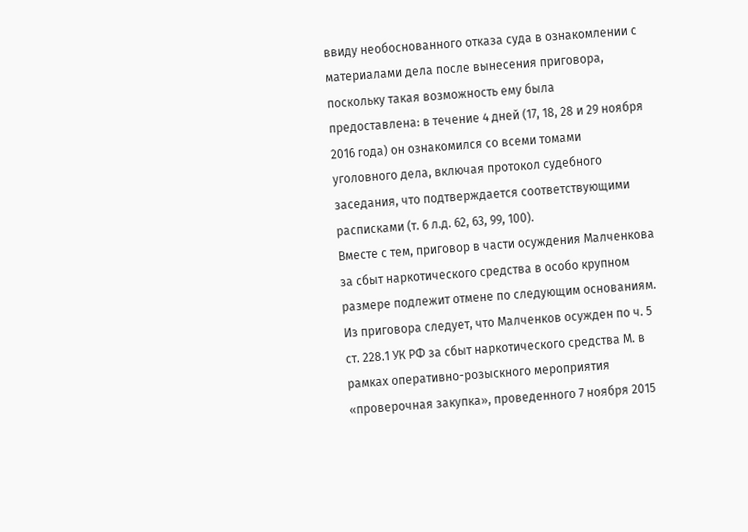ввиду необоснованного отказа суда в ознакомлении с материалами дела после вынесения приговора, поскольку такая возможность ему была предоставлена: в течение 4 дней (17, 18, 28 и 29 ноября 2016 года) он ознакомился со всеми томами уголовного дела, включая протокол судебного заседания, что подтверждается соответствующими расписками (т. 6 л.д. 62, 63, 99, 100).
Вместе с тем, приговор в части осуждения Малченкова за сбыт наркотического средства в особо крупном размере подлежит отмене по следующим основаниям.
Из приговора следует, что Малченков осужден по ч. 5 ст. 228.1 УК РФ за сбыт наркотического средства М. в рамках оперативно-розыскного мероприятия «проверочная закупка», проведенного 7 ноября 2015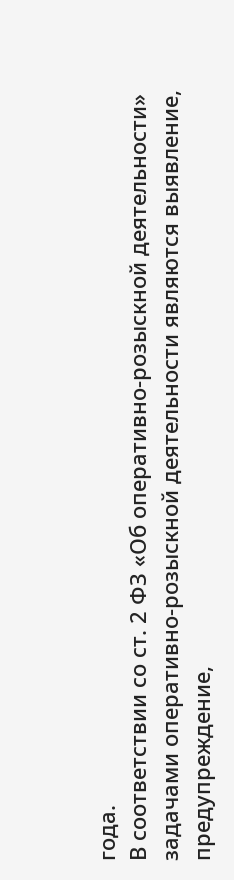года.
В соответствии со ст. 2 ФЗ «Об оперативно-розыскной деятельности» задачами оперативно-розыскной деятельности являются выявление, предупреждение,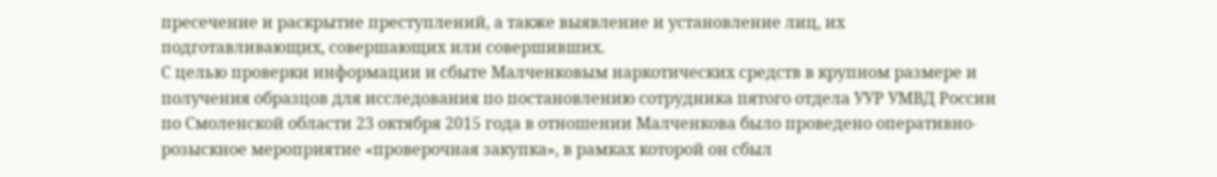пресечение и раскрытие преступлений, а также выявление и установление лиц, их подготавливающих, совершающих или совершивших.
С целью проверки информации и сбыте Малченковым наркотических средств в крупном размере и получения образцов для исследования по постановлению сотрудника пятого отдела УУР УМВД России по Смоленской области 23 октября 2015 года в отношении Малченкова было проведено оперативно-розыскное мероприятие «проверочная закупка», в рамках которой он сбыл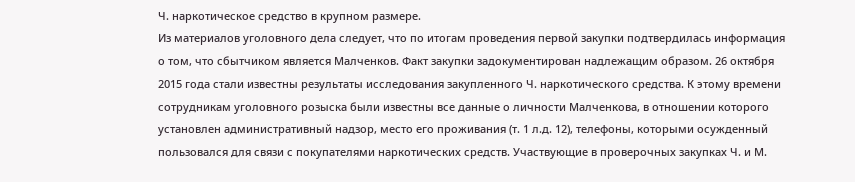Ч. наркотическое средство в крупном размере.
Из материалов уголовного дела следует, что по итогам проведения первой закупки подтвердилась информация о том, что сбытчиком является Малченков. Факт закупки задокументирован надлежащим образом. 26 октября 2015 года стали известны результаты исследования закупленного Ч. наркотического средства. К этому времени сотрудникам уголовного розыска были известны все данные о личности Малченкова, в отношении которого установлен административный надзор, место его проживания (т. 1 л.д. 12), телефоны, которыми осужденный пользовался для связи с покупателями наркотических средств. Участвующие в проверочных закупках Ч. и М.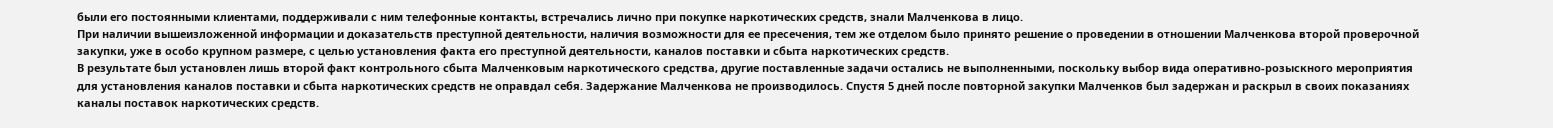были его постоянными клиентами, поддерживали с ним телефонные контакты, встречались лично при покупке наркотических средств, знали Малченкова в лицо.
При наличии вышеизложенной информации и доказательств преступной деятельности, наличия возможности для ее пресечения, тем же отделом было принято решение о проведении в отношении Малченкова второй проверочной закупки, уже в особо крупном размере, с целью установления факта его преступной деятельности, каналов поставки и сбыта наркотических средств.
В результате был установлен лишь второй факт контрольного сбыта Малченковым наркотического средства, другие поставленные задачи остались не выполненными, поскольку выбор вида оперативно-розыскного мероприятия для установления каналов поставки и сбыта наркотических средств не оправдал себя. Задержание Малченкова не производилось. Спустя 5 дней после повторной закупки Малченков был задержан и раскрыл в своих показаниях каналы поставок наркотических средств.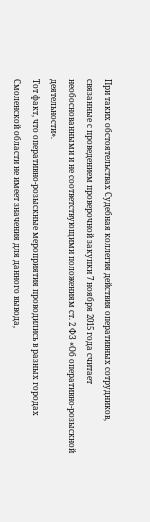При таких обстоятельствах Судебная коллегия действия оперативных сотрудников, связанные с проведением проверочной закупки 7 ноября 2015 года считает необоснованными и не соответствующими положениям ст. 2 ФЗ «Об оперативно-розыскной деятельности».
Тот факт, что оперативно-розыскные мероприятия проводились в разных городах Смоленской области не имеет значения для данного вывода,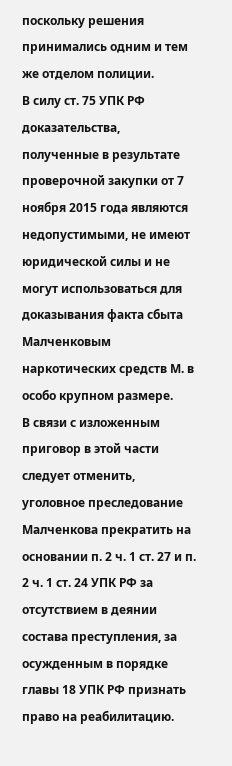поскольку решения принимались одним и тем же отделом полиции.
В силу ст. 75 УПК РФ доказательства, полученные в результате проверочной закупки от 7 ноября 2015 года являются недопустимыми, не имеют юридической силы и не могут использоваться для доказывания факта сбыта Малченковым наркотических средств М. в особо крупном размере.
В связи с изложенным приговор в этой части следует отменить, уголовное преследование Малченкова прекратить на основании п. 2 ч. 1 ст. 27 и п. 2 ч. 1 ст. 24 УПК РФ за отсутствием в деянии состава преступления, за осужденным в порядке главы 18 УПК РФ признать право на реабилитацию.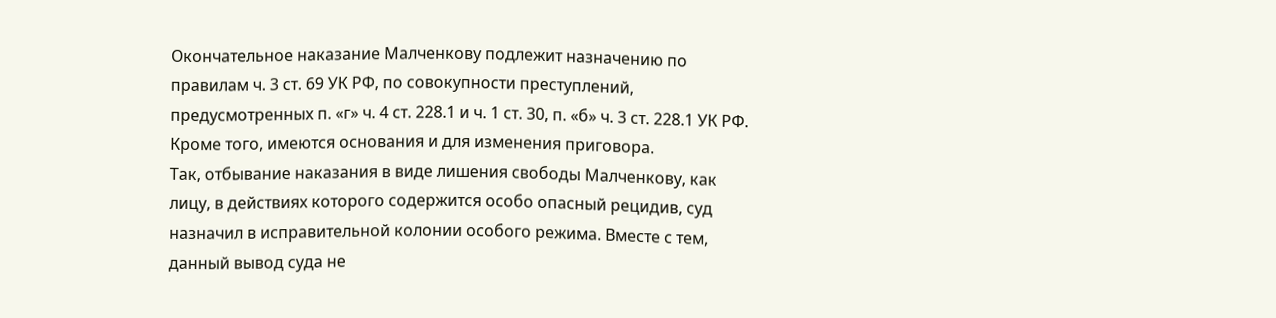Окончательное наказание Малченкову подлежит назначению по правилам ч. 3 ст. 69 УК РФ, по совокупности преступлений, предусмотренных п. «г» ч. 4 ст. 228.1 и ч. 1 ст. 30, п. «б» ч. 3 ст. 228.1 УК РФ.
Кроме того, имеются основания и для изменения приговора.
Так, отбывание наказания в виде лишения свободы Малченкову, как лицу, в действиях которого содержится особо опасный рецидив, суд назначил в исправительной колонии особого режима. Вместе с тем, данный вывод суда не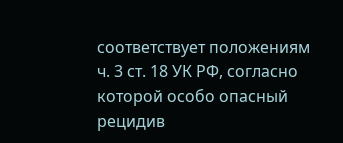соответствует положениям ч. 3 ст. 18 УК РФ, согласно которой особо опасный рецидив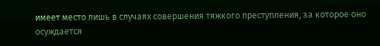имеет место лишь в случаях совершения тяжкого преступления, за которое оно осуждается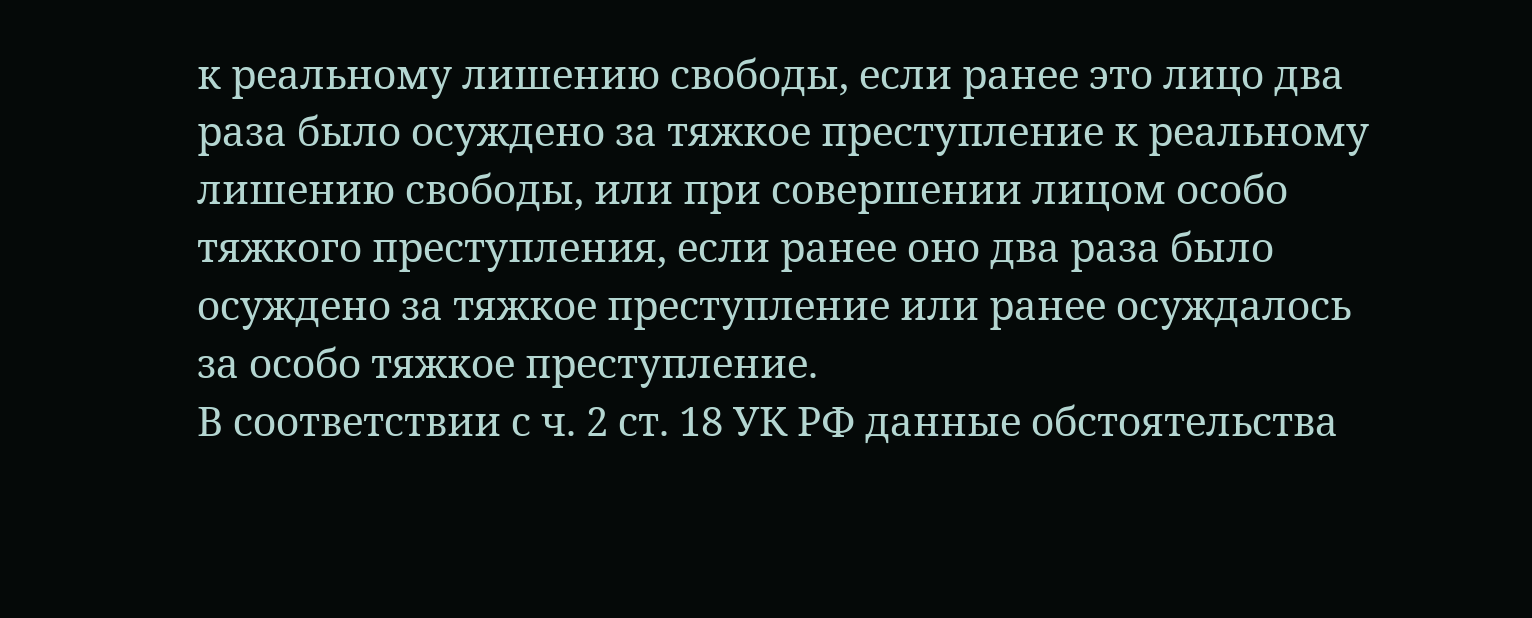к реальному лишению свободы, если ранее это лицо два раза было осуждено за тяжкое преступление к реальному лишению свободы, или при совершении лицом особо тяжкого преступления, если ранее оно два раза было осуждено за тяжкое преступление или ранее осуждалось за особо тяжкое преступление.
В соответствии с ч. 2 ст. 18 УК РФ данные обстоятельства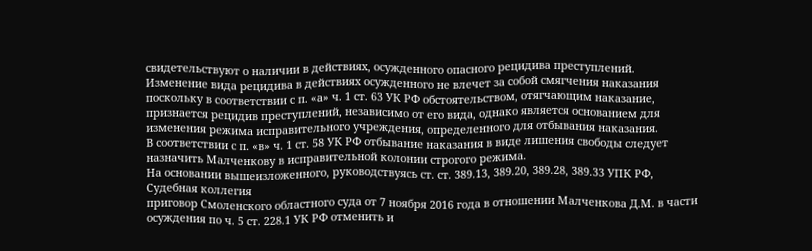свидетельствуют о наличии в действиях, осужденного опасного рецидива преступлений.
Изменение вида рецидива в действиях осужденного не влечет за собой смягчения наказания поскольку в соответствии с п. «а» ч. 1 ст. 63 УК РФ обстоятельством, отягчающим наказание, признается рецидив преступлений, независимо от его вида, однако является основанием для изменения режима исправительного учреждения, определенного для отбывания наказания.
В соответствии с п. «в» ч. 1 ст. 58 УК РФ отбывание наказания в виде лишения свободы следует назначить Малченкову в исправительной колонии строгого режима.
На основании вышеизложенного, руководствуясь ст. ст. 389.13, 389.20, 389.28, 389.33 УПК РФ, Судебная коллегия
приговор Смоленского областного суда от 7 ноября 2016 года в отношении Малченкова Д.М. в части осуждения по ч. 5 ст. 228.1 УК РФ отменить и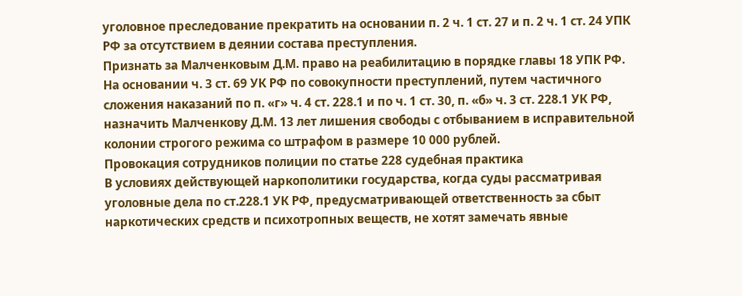уголовное преследование прекратить на основании п. 2 ч. 1 ст. 27 и п. 2 ч. 1 ст. 24 УПК РФ за отсутствием в деянии состава преступления.
Признать за Малченковым Д.М. право на реабилитацию в порядке главы 18 УПК РФ.
На основании ч. 3 ст. 69 УК РФ по совокупности преступлений, путем частичного сложения наказаний по п. «г» ч. 4 ст. 228.1 и по ч. 1 ст. 30, п. «б» ч. 3 ст. 228.1 УК РФ, назначить Малченкову Д.М. 13 лет лишения свободы с отбыванием в исправительной колонии строгого режима со штрафом в размере 10 000 рублей.
Провокация сотрудников полиции по статье 228 судебная практика
В условиях действующей наркополитики государства, когда суды рассматривая уголовные дела по ст.228.1 УК РФ, предусматривающей ответственность за сбыт наркотических средств и психотропных веществ, не хотят замечать явные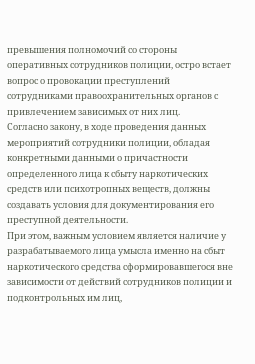превышения полномочий со стороны оперативных сотрудников полиции, остро встает вопрос о провокации преступлений сотрудниками правоохранительных органов с привлечением зависимых от них лиц.
Согласно закону, в ходе проведения данных мероприятий сотрудники полиции, обладая конкретными данными о причастности определенного лица к сбыту наркотических средств или психотропных веществ, должны создавать условия для документирования его преступной деятельности.
При этом, важным условием является наличие у разрабатываемого лица умысла именно на сбыт наркотического средства сформировавшегося вне зависимости от действий сотрудников полиции и подконтрольных им лиц,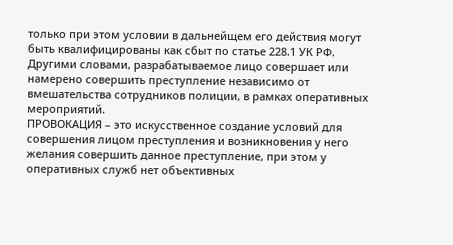только при этом условии в дальнейщем его действия могут быть квалифицированы как сбыт по статье 228.1 УК РФ.
Другими словами, разрабатываемое лицо совершает или намерено совершить преступление независимо от вмешательства сотрудников полиции, в рамках оперативных мероприятий.
ПРОВОКАЦИЯ – это искусственное создание условий для совершения лицом преступления и возникновения у него желания совершить данное преступление, при этом у оперативных служб нет объективных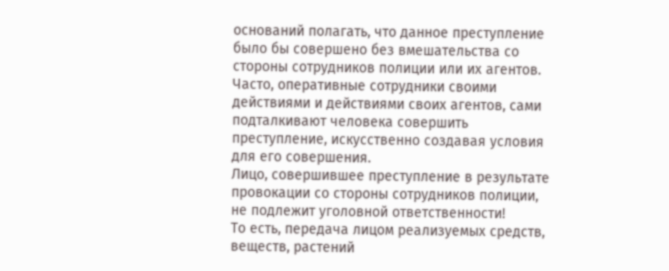оснований полагать, что данное преступление было бы совершено без вмешательства со стороны сотрудников полиции или их агентов.
Часто, оперативные сотрудники своими действиями и действиями своих агентов, сами подталкивают человека совершить преступление, искусственно создавая условия для его совершения.
Лицо, совершившее преступление в результате провокации со стороны сотрудников полиции, не подлежит уголовной ответственности!
То есть, передача лицом реализуемых средств, веществ, растений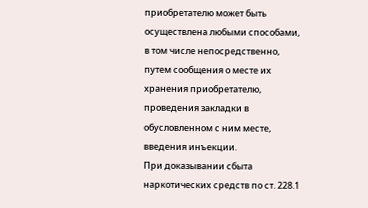приобретателю может быть осуществлена любыми способами, в том числе непосредственно, путем сообщения о месте их хранения приобретателю, проведения закладки в обусловленном с ним месте, введения инъекции.
При доказывании сбыта наркотических средств по ст. 228.1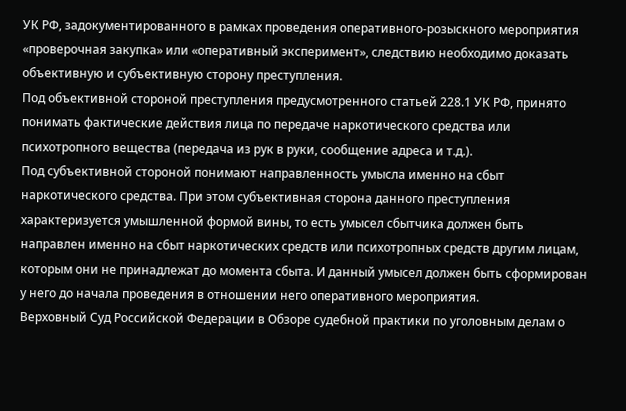УК РФ, задокументированного в рамках проведения оперативного-розыскного мероприятия «проверочная закупка» или «оперативный эксперимент», следствию необходимо доказать объективную и субъективную сторону преступления.
Под объективной стороной преступления предусмотренного статьей 228.1 УК РФ, принято понимать фактические действия лица по передаче наркотического средства или психотропного вещества (передача из рук в руки, сообщение адреса и т.д.).
Под субъективной стороной понимают направленность умысла именно на сбыт наркотического средства. При этом субъективная сторона данного преступления характеризуется умышленной формой вины, то есть умысел сбытчика должен быть направлен именно на сбыт наркотических средств или психотропных средств другим лицам, которым они не принадлежат до момента сбыта. И данный умысел должен быть сформирован у него до начала проведения в отношении него оперативного мероприятия.
Верховный Суд Российской Федерации в Обзоре судебной практики по уголовным делам о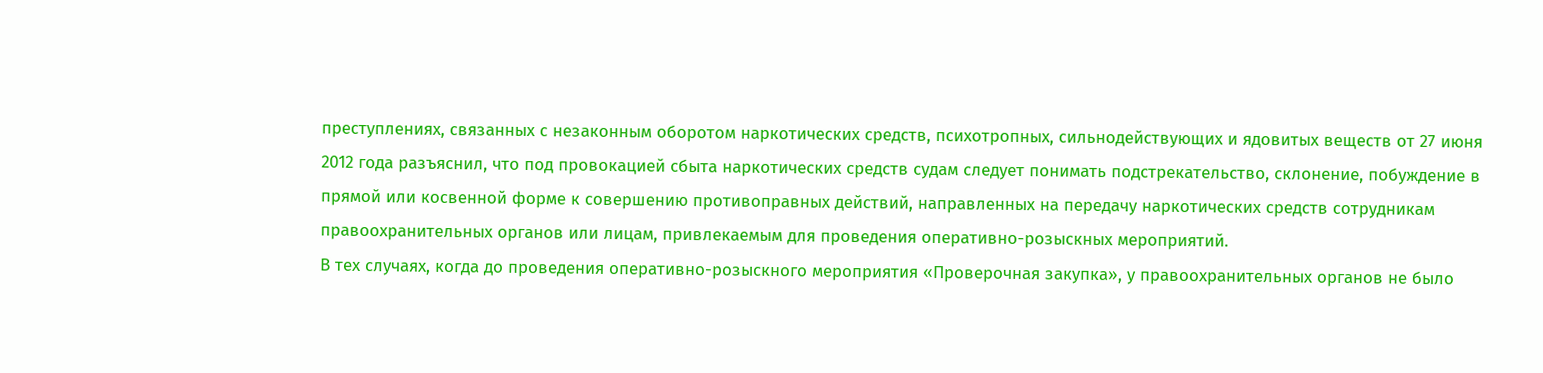преступлениях, связанных с незаконным оборотом наркотических средств, психотропных, сильнодействующих и ядовитых веществ от 27 июня 2012 года разъяснил, что под провокацией сбыта наркотических средств судам следует понимать подстрекательство, склонение, побуждение в прямой или косвенной форме к совершению противоправных действий, направленных на передачу наркотических средств сотрудникам правоохранительных органов или лицам, привлекаемым для проведения оперативно-розыскных мероприятий.
В тех случаях, когда до проведения оперативно-розыскного мероприятия «Проверочная закупка», у правоохранительных органов не было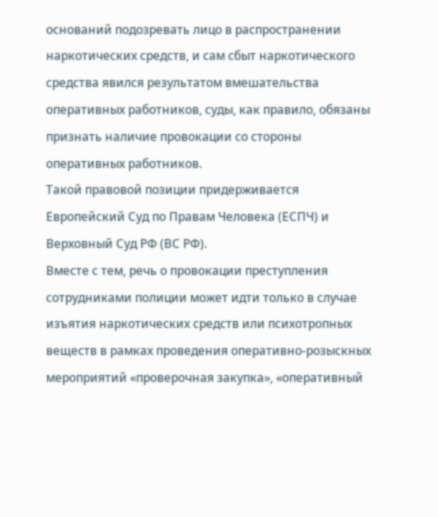оснований подозревать лицо в распространении наркотических средств, и сам сбыт наркотического средства явился результатом вмешательства оперативных работников, суды, как правило, обязаны признать наличие провокации со стороны оперативных работников.
Такой правовой позиции придерживается Европейский Суд по Правам Человека (ЕСПЧ) и Верховный Суд РФ (ВС РФ).
Вместе с тем, речь о провокации преступления сотрудниками полиции может идти только в случае изъятия наркотических средств или психотропных веществ в рамках проведения оперативно-розыскных мероприятий «проверочная закупка», «оперативный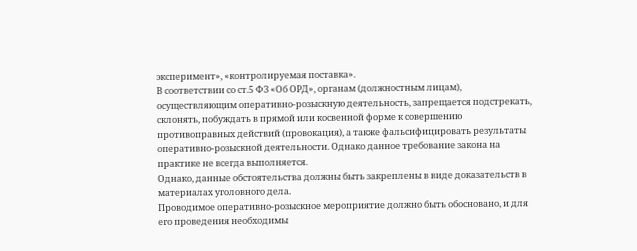эксперимент», «контролируемая поставка».
В соответствии со ст.5 ФЗ «Об ОРД», органам (должностным лицам), осуществляющим оперативно-розыскную деятельность, запрещается подстрекать, склонять, побуждать в прямой или косвенной форме к совершению противоправных действий (провокация), а также фальсифицировать результаты оперативно-розыскной деятельности. Однако данное требование закона на практике не всегда выполняется.
Однако, данные обстоятельства должны быть закреплены в виде доказательств в материалах уголовного дела.
Проводимое оперативно-розыскное мероприятие должно быть обосновано, и для его проведения необходимы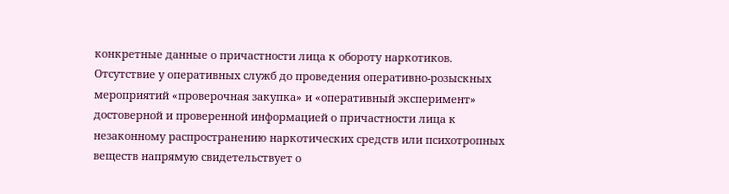конкретные данные о причастности лица к обороту наркотиков. Отсутствие у оперативных служб до проведения оперативно-розыскных мероприятий «проверочная закупка» и «оперативный эксперимент» достоверной и проверенной информацией о причастности лица к незаконному распространению наркотических средств или психотропных веществ напрямую свидетельствует о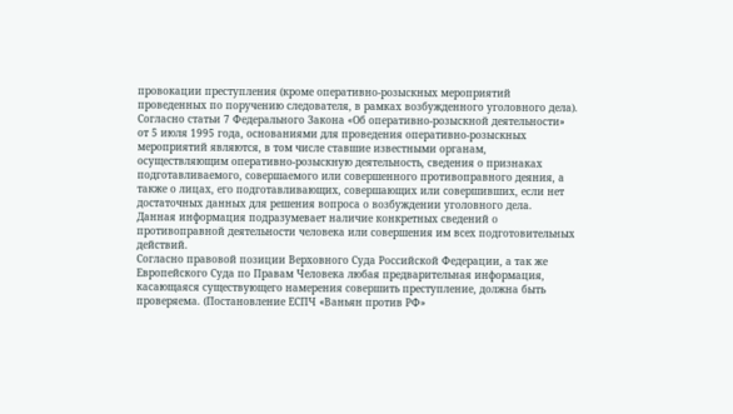провокации преступления (кроме оперативно-розыскных мероприятий проведенных по поручению следователя, в рамках возбужденного уголовного дела).
Согласно статьи 7 Федерального Закона «Об оперативно-розыскной деятельности» от 5 июля 1995 года, основаниями для проведения оперативно-розыскных мероприятий являются, в том числе ставшие известными органам, осуществляющим оперативно-розыскную деятельность, сведения о признаках подготавливаемого, совершаемого или совершенного противоправного деяния, а также о лицах, его подготавливающих, совершающих или совершивших, если нет достаточных данных для решения вопроса о возбуждении уголовного дела.
Данная информация подразумевает наличие конкретных сведений о противоправной деятельности человека или совершения им всех подготовительных действий.
Согласно правовой позиции Верховного Суда Российской Федерации, а так же Европейского Суда по Правам Человека любая предварительная информация, касающаяся существующего намерения совершить преступление, должна быть проверяема. (Постановление ЕСПЧ «Ваньян против РФ»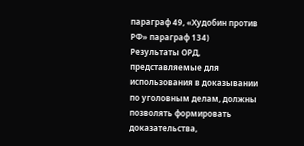параграф 49, «Худобин против РФ» параграф 134)
Результаты ОРД, представляемые для использования в доказывании по уголовным делам, должны позволять формировать доказательства,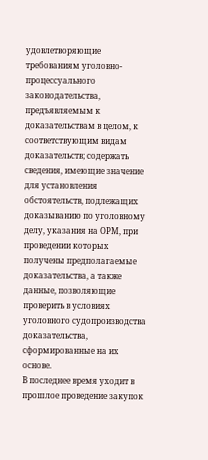удовлетворяющие требованиям уголовно-процессуального законодательства, предъявляемым к доказательствам в целом, к соответствующим видам доказательств; содержать сведения, имеющие значение для установления обстоятельств, подлежащих доказыванию по уголовному делу, указания на ОРМ, при проведении которых получены предполагаемые доказательства, а также данные, позволяющие проверить в условиях уголовного судопроизводства доказательства, сформированные на их основе.
В последнее время уходит в прошлое проведение закупок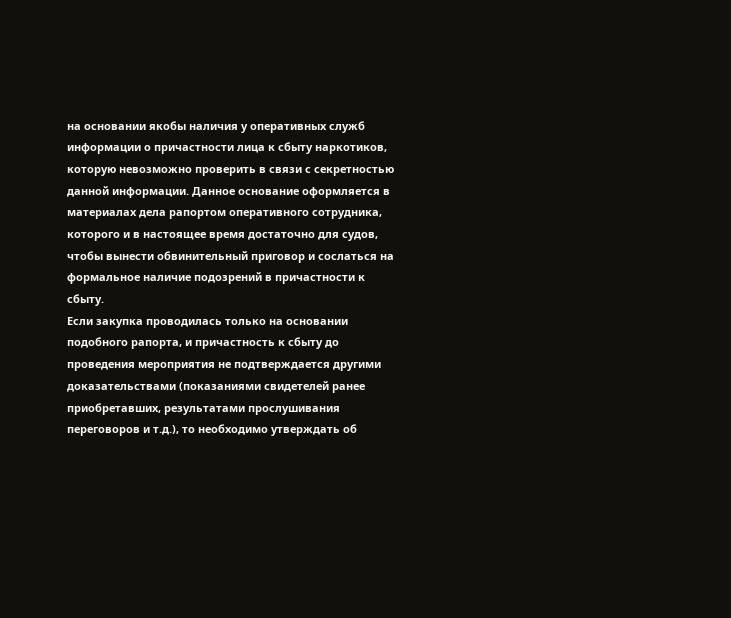на основании якобы наличия у оперативных служб информации о причастности лица к сбыту наркотиков, которую невозможно проверить в связи с секретностью данной информации. Данное основание оформляется в материалах дела рапортом оперативного сотрудника, которого и в настоящее время достаточно для судов, чтобы вынести обвинительный приговор и сослаться на формальное наличие подозрений в причастности к сбыту.
Если закупка проводилась только на основании подобного рапорта, и причастность к сбыту до проведения мероприятия не подтверждается другими доказательствами (показаниями свидетелей ранее приобретавших, результатами прослушивания переговоров и т.д.), то необходимо утверждать об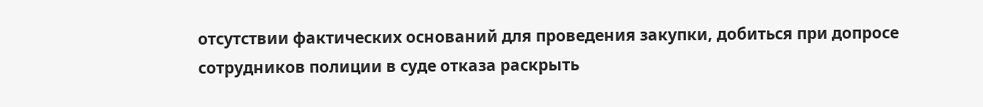отсутствии фактических оснований для проведения закупки, добиться при допросе сотрудников полиции в суде отказа раскрыть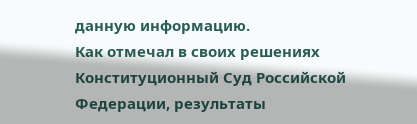данную информацию.
Как отмечал в своих решениях Конституционный Суд Российской Федерации, результаты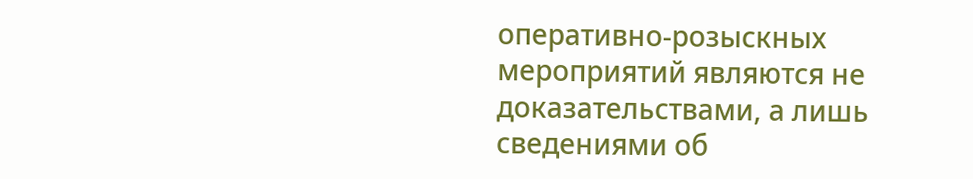оперативно-розыскных мероприятий являются не доказательствами, а лишь сведениями об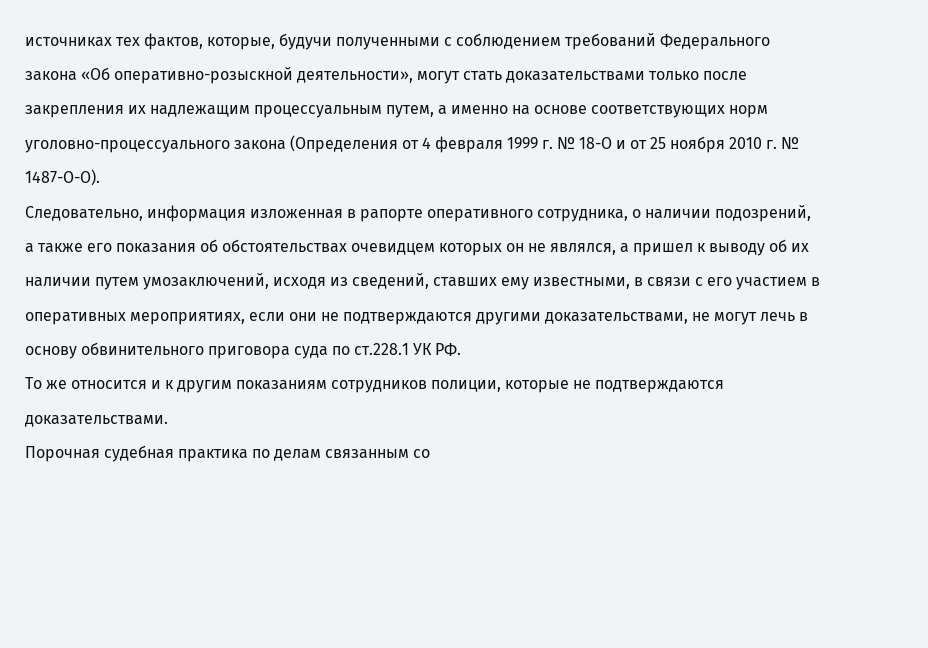источниках тех фактов, которые, будучи полученными с соблюдением требований Федерального закона «Об оперативно-розыскной деятельности», могут стать доказательствами только после закрепления их надлежащим процессуальным путем, а именно на основе соответствующих норм уголовно-процессуального закона (Определения от 4 февраля 1999 г. № 18-О и от 25 ноября 2010 г. № 1487-О-О).
Следовательно, информация изложенная в рапорте оперативного сотрудника, о наличии подозрений, а также его показания об обстоятельствах очевидцем которых он не являлся, а пришел к выводу об их наличии путем умозаключений, исходя из сведений, ставших ему известными, в связи с его участием в оперативных мероприятиях, если они не подтверждаются другими доказательствами, не могут лечь в основу обвинительного приговора суда по ст.228.1 УК РФ.
То же относится и к другим показаниям сотрудников полиции, которые не подтверждаются доказательствами.
Порочная судебная практика по делам связанным со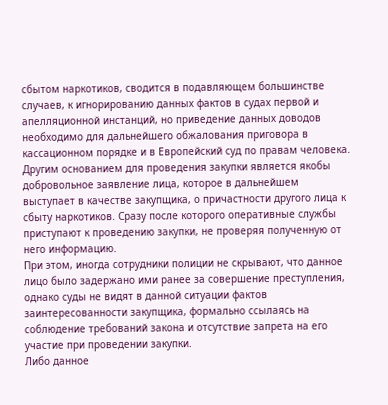сбытом наркотиков, сводится в подавляющем большинстве случаев, к игнорированию данных фактов в судах первой и апелляционной инстанций, но приведение данных доводов необходимо для дальнейшего обжалования приговора в кассационном порядке и в Европейский суд по правам человека.
Другим основанием для проведения закупки является якобы добровольное заявление лица, которое в дальнейшем выступает в качестве закупщика, о причастности другого лица к сбыту наркотиков. Сразу после которого оперативные службы приступают к проведению закупки, не проверяя полученную от него информацию.
При этом, иногда сотрудники полиции не скрывают, что данное лицо было задержано ими ранее за совершение преступления, однако суды не видят в данной ситуации фактов заинтересованности закупщика, формально ссылаясь на соблюдение требований закона и отсутствие запрета на его участие при проведении закупки.
Либо данное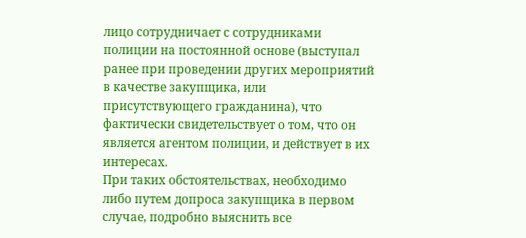лицо сотрудничает с сотрудниками полиции на постоянной основе (выступал ранее при проведении других мероприятий в качестве закупщика, или присутствующего гражданина), что фактически свидетельствует о том, что он является агентом полиции, и действует в их интересах.
При таких обстоятельствах, необходимо либо путем допроса закупщика в первом случае, подробно выяснить все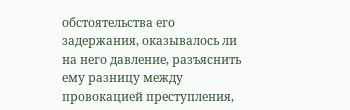обстоятельства его задержания, оказывалось ли на него давление, разъяснить ему разницу между провокацией преступления,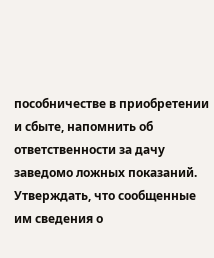пособничестве в приобретении и сбыте, напомнить об ответственности за дачу заведомо ложных показаний. Утверждать, что сообщенные им сведения о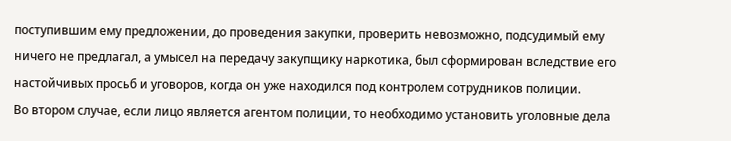поступившим ему предложении, до проведения закупки, проверить невозможно, подсудимый ему ничего не предлагал, а умысел на передачу закупщику наркотика, был сформирован вследствие его настойчивых просьб и уговоров, когда он уже находился под контролем сотрудников полиции.
Во втором случае, если лицо является агентом полиции, то необходимо установить уголовные дела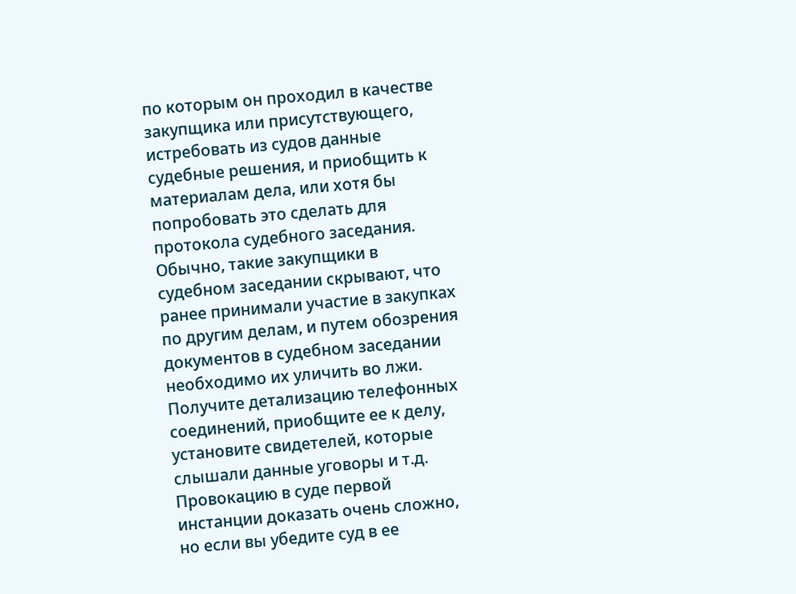по которым он проходил в качестве закупщика или присутствующего, истребовать из судов данные судебные решения, и приобщить к материалам дела, или хотя бы попробовать это сделать для протокола судебного заседания.
Обычно, такие закупщики в судебном заседании скрывают, что ранее принимали участие в закупках по другим делам, и путем обозрения документов в судебном заседании необходимо их уличить во лжи.
Получите детализацию телефонных соединений, приобщите ее к делу, установите свидетелей, которые слышали данные уговоры и т.д.
Провокацию в суде первой инстанции доказать очень сложно, но если вы убедите суд в ее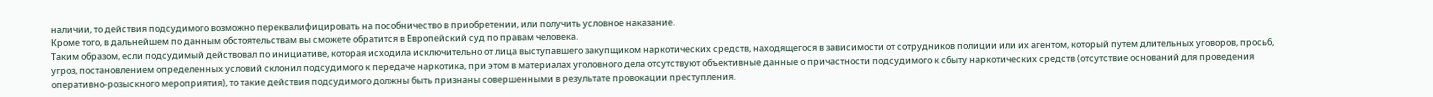наличии, то действия подсудимого возможно переквалифицировать на пособничество в приобретении, или получить условное наказание.
Кроме того, в дальнейшем по данным обстоятельствам вы сможете обратится в Европейский суд по правам человека.
Таким образом, если подсудимый действовал по инициативе, которая исходила исключительно от лица выступавшего закупщиком наркотических средств, находящегося в зависимости от сотрудников полиции или их агентом, который путем длительных уговоров, просьб, угроз, постановлением определенных условий склонил подсудимого к передаче наркотика, при этом в материалах уголовного дела отсутствуют объективные данные о причастности подсудимого к сбыту наркотических средств (отсутствие оснований для проведения оперативно-розыскного мероприятия), то такие действия подсудимого должны быть признаны совершенными в результате провокации преступления.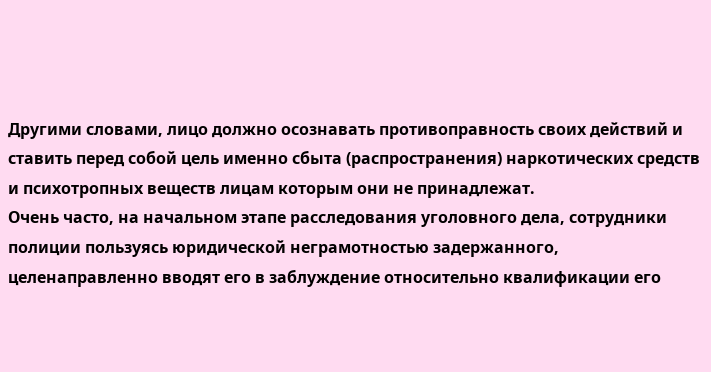Другими словами, лицо должно осознавать противоправность своих действий и ставить перед собой цель именно сбыта (распространения) наркотических средств и психотропных веществ лицам которым они не принадлежат.
Очень часто, на начальном этапе расследования уголовного дела, сотрудники полиции пользуясь юридической неграмотностью задержанного, целенаправленно вводят его в заблуждение относительно квалификации его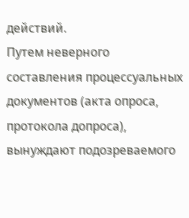действий.
Путем неверного составления процессуальных документов (акта опроса, протокола допроса), вынуждают подозреваемого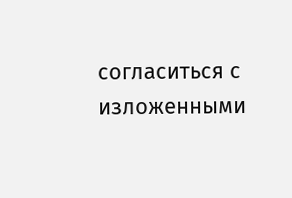согласиться с изложенными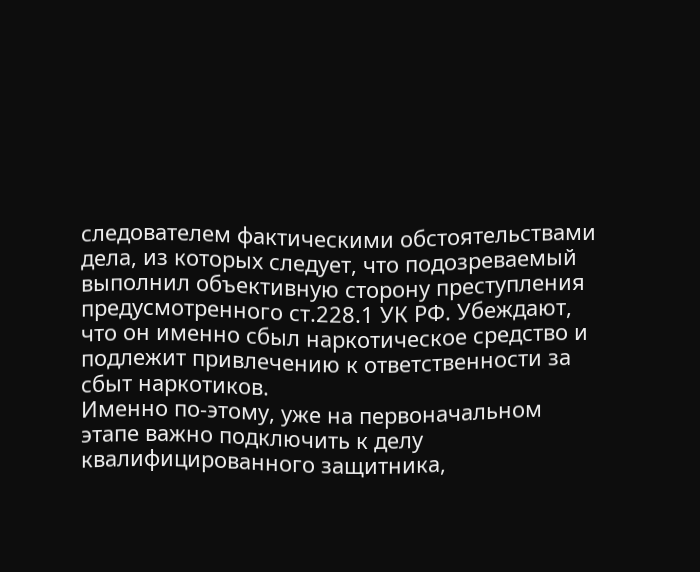следователем фактическими обстоятельствами дела, из которых следует, что подозреваемый выполнил объективную сторону преступления предусмотренного ст.228.1 УК РФ. Убеждают, что он именно сбыл наркотическое средство и подлежит привлечению к ответственности за сбыт наркотиков.
Именно по-этому, уже на первоначальном этапе важно подключить к делу квалифицированного защитника,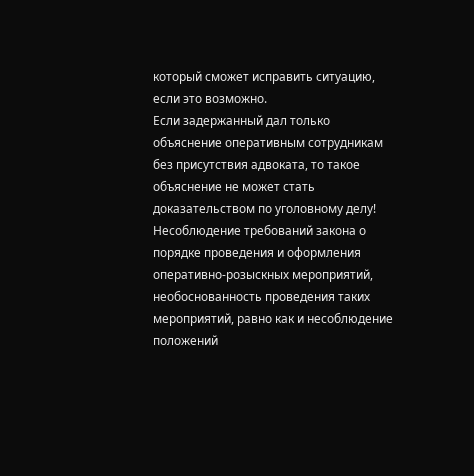который сможет исправить ситуацию, если это возможно.
Если задержанный дал только объяснение оперативным сотрудникам без присутствия адвоката, то такое объяснение не может стать доказательством по уголовному делу!
Несоблюдение требований закона о порядке проведения и оформления оперативно-розыскных мероприятий, необоснованность проведения таких мероприятий, равно как и несоблюдение положений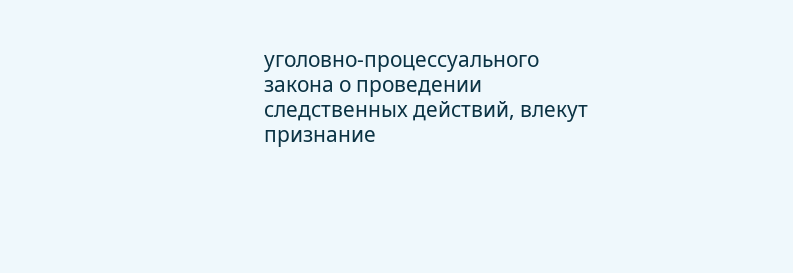уголовно-процессуального закона о проведении следственных действий, влекут признание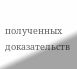полученных доказательств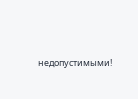недопустимыми!